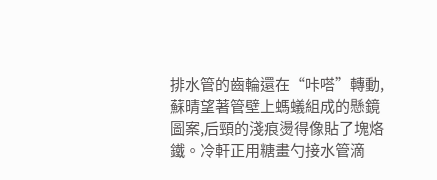排水管的齒輪還在“咔嗒”轉動,蘇晴望著管壁上螞蟻組成的懸鏡圖案,后頸的淺痕燙得像貼了塊烙鐵。冷軒正用糖畫勺接水管滴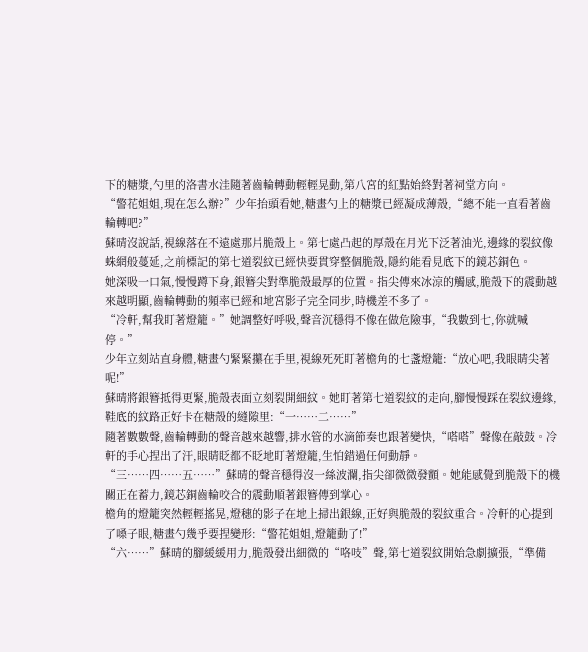下的糖漿,勺里的洛書水洼隨著齒輪轉動輕輕晃動,第八宮的紅點始終對著祠堂方向。
“警花姐姐,現在怎么辦?”少年抬頭看她,糖畫勺上的糖漿已經凝成薄殼,“總不能一直看著齒輪轉吧?”
蘇晴沒說話,視線落在不遠處那片脆殼上。第七處凸起的厚殼在月光下泛著油光,邊緣的裂紋像蛛網般蔓延,之前標記的第七道裂紋已經快要貫穿整個脆殼,隱約能看見底下的鏡芯銅色。
她深吸一口氣,慢慢蹲下身,銀簪尖對準脆殼最厚的位置。指尖傳來冰涼的觸感,脆殼下的震動越來越明顯,齒輪轉動的頻率已經和地宮影子完全同步,時機差不多了。
“冷軒,幫我盯著燈籠。”她調整好呼吸,聲音沉穩得不像在做危險事,“我數到七,你就喊停。”
少年立刻站直身體,糖畫勺緊緊攥在手里,視線死死盯著檐角的七盞燈籠:“放心吧,我眼睛尖著呢!”
蘇晴將銀簪抵得更緊,脆殼表面立刻裂開細紋。她盯著第七道裂紋的走向,腳慢慢踩在裂紋邊緣,鞋底的紋路正好卡在糖殼的縫隙里:“一……二……”
隨著數數聲,齒輪轉動的聲音越來越響,排水管的水滴節奏也跟著變快,“嗒嗒”聲像在敲鼓。冷軒的手心捏出了汗,眼睛眨都不眨地盯著燈籠,生怕錯過任何動靜。
“三……四……五……”蘇晴的聲音穩得沒一絲波瀾,指尖卻微微發顫。她能感覺到脆殼下的機關正在蓄力,鏡芯銅齒輪咬合的震動順著銀簪傳到掌心。
檐角的燈籠突然輕輕搖晃,燈穗的影子在地上掃出銀線,正好與脆殼的裂紋重合。冷軒的心提到了嗓子眼,糖畫勺幾乎要捏變形:“警花姐姐,燈籠動了!”
“六……”蘇晴的腳緩緩用力,脆殼發出細微的“咯吱”聲,第七道裂紋開始急劇擴張,“準備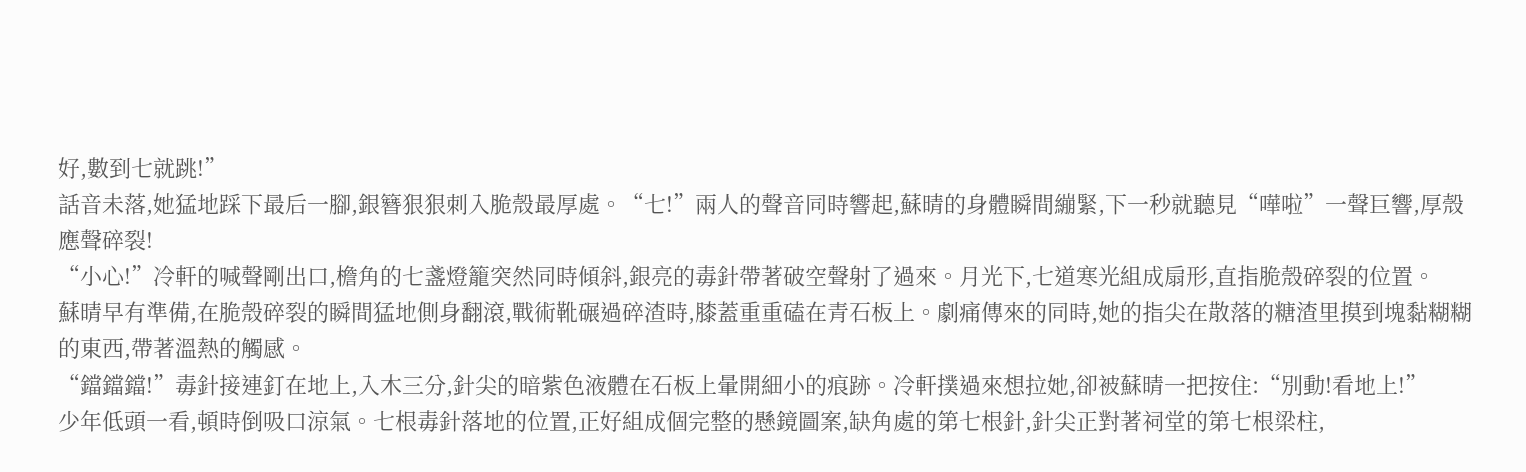好,數到七就跳!”
話音未落,她猛地踩下最后一腳,銀簪狠狠刺入脆殼最厚處。“七!”兩人的聲音同時響起,蘇晴的身體瞬間繃緊,下一秒就聽見“嘩啦”一聲巨響,厚殼應聲碎裂!
“小心!”冷軒的喊聲剛出口,檐角的七盞燈籠突然同時傾斜,銀亮的毒針帶著破空聲射了過來。月光下,七道寒光組成扇形,直指脆殼碎裂的位置。
蘇晴早有準備,在脆殼碎裂的瞬間猛地側身翻滾,戰術靴碾過碎渣時,膝蓋重重磕在青石板上。劇痛傳來的同時,她的指尖在散落的糖渣里摸到塊黏糊糊的東西,帶著溫熱的觸感。
“鐺鐺鐺!”毒針接連釘在地上,入木三分,針尖的暗紫色液體在石板上暈開細小的痕跡。冷軒撲過來想拉她,卻被蘇晴一把按住:“別動!看地上!”
少年低頭一看,頓時倒吸口涼氣。七根毒針落地的位置,正好組成個完整的懸鏡圖案,缺角處的第七根針,針尖正對著祠堂的第七根梁柱,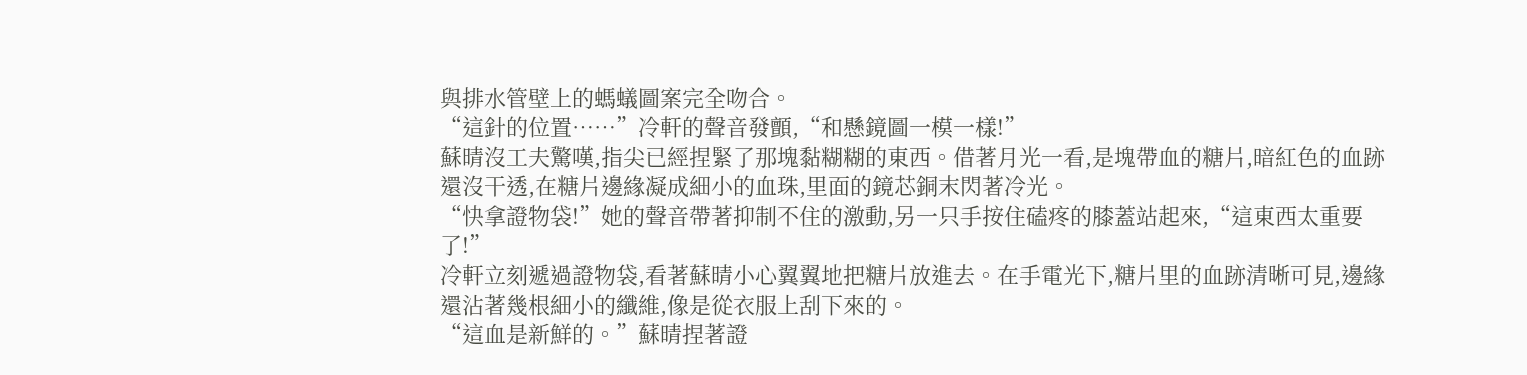與排水管壁上的螞蟻圖案完全吻合。
“這針的位置……”冷軒的聲音發顫,“和懸鏡圖一模一樣!”
蘇晴沒工夫驚嘆,指尖已經捏緊了那塊黏糊糊的東西。借著月光一看,是塊帶血的糖片,暗紅色的血跡還沒干透,在糖片邊緣凝成細小的血珠,里面的鏡芯銅末閃著冷光。
“快拿證物袋!”她的聲音帶著抑制不住的激動,另一只手按住磕疼的膝蓋站起來,“這東西太重要了!”
冷軒立刻遞過證物袋,看著蘇晴小心翼翼地把糖片放進去。在手電光下,糖片里的血跡清晰可見,邊緣還沾著幾根細小的纖維,像是從衣服上刮下來的。
“這血是新鮮的。”蘇晴捏著證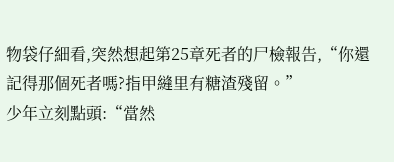物袋仔細看,突然想起第25章死者的尸檢報告,“你還記得那個死者嗎?指甲縫里有糖渣殘留。”
少年立刻點頭:“當然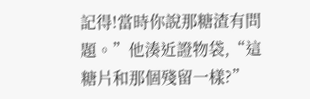記得!當時你說那糖渣有問題。”他湊近證物袋,“這糖片和那個殘留一樣?”